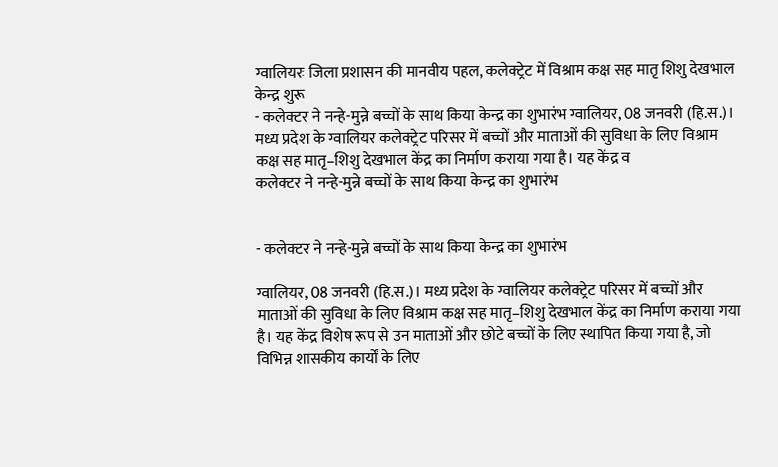ग्वालियरः जिला प्रशासन की मानवीय पहल, कलेक्ट्रेट में विश्राम कक्ष सह मातृ शिशु देखभाल केन्द्र शुरू
- कलेक्टर ने नन्हे-मुन्ने बच्चों के साथ किया केन्द्र का शुभारंभ ग्वालियर, 08 जनवरी (हि.स.)। मध्य प्रदेश के ग्वालियर कलेक्ट्रेट परिसर में बच्चों और माताओं की सुविधा के लिए विश्राम कक्ष सह मातृ–शिशु देखभाल केंद्र का निर्माण कराया गया है। यह केंद्र व
कलेक्टर ने नन्हे-मुन्ने बच्चों के साथ किया केन्द्र का शुभारंभ


- कलेक्टर ने नन्हे-मुन्ने बच्चों के साथ किया केन्द्र का शुभारंभ

ग्वालियर, 08 जनवरी (हि.स.)। मध्य प्रदेश के ग्वालियर कलेक्ट्रेट परिसर में बच्चों और माताओं की सुविधा के लिए विश्राम कक्ष सह मातृ–शिशु देखभाल केंद्र का निर्माण कराया गया है। यह केंद्र विशेष रूप से उन माताओं और छोटे बच्चों के लिए स्थापित किया गया है, जो विभिन्न शासकीय कार्यों के लिए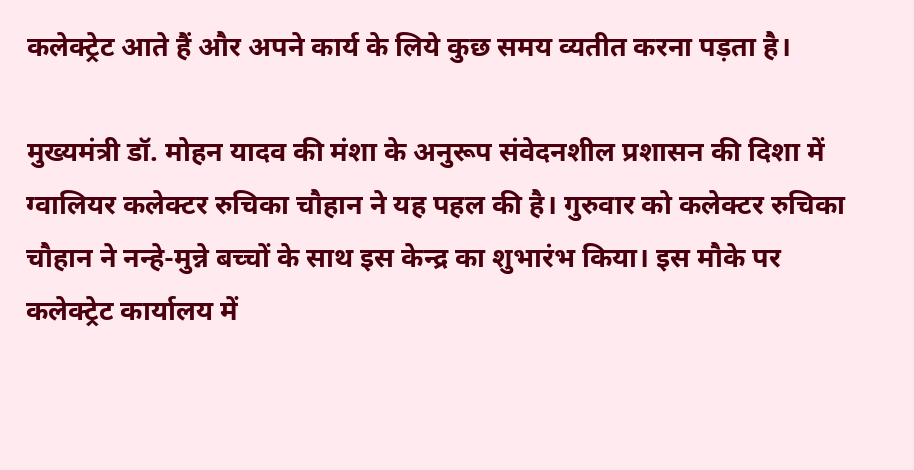कलेक्ट्रेट आते हैं और अपने कार्य के लिये कुछ समय व्यतीत करना पड़ता है।

मुख्यमंत्री डॉ. मोहन यादव की मंशा के अनुरूप संवेदनशील प्रशासन की दिशा में ग्वालियर कलेक्टर रुचिका चौहान ने यह पहल की है। गुरुवार को कलेक्टर रुचिका चौहान ने नन्हे-मुन्ने बच्चों के साथ इस केन्द्र का शुभारंभ किया। इस मौके पर कलेक्ट्रेट कार्यालय में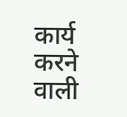कार्य करने वाली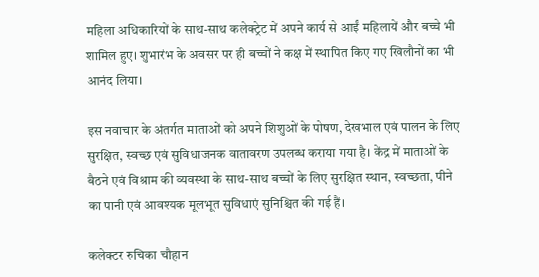महिला अधिकारियों के साथ-साथ कलेक्ट्रेट में अपने कार्य से आईं महिलायें और बच्चे भी शामिल हुए। शुभारंभ के अवसर पर ही बच्चों ने कक्ष में स्थापित किए गए खिलौनों का भी आनंद लिया।

इस नवाचार के अंतर्गत माताओं को अपने शिशुओं के पोषण, देखभाल एवं पालन के लिए सुरक्षित, स्वच्छ एवं सुविधाजनक वातावरण उपलब्ध कराया गया है। केंद्र में माताओं के बैठने एवं विश्राम की व्यवस्था के साथ-साथ बच्चों के लिए सुरक्षित स्थान, स्वच्छता, पीने का पानी एवं आवश्यक मूलभूत सुविधाएं सुनिश्चित की गई हैं।

कलेक्टर रुचिका चौहान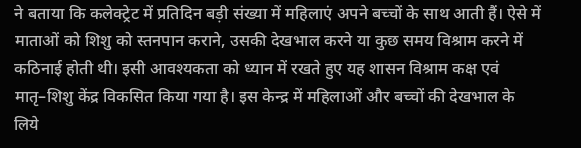ने बताया कि कलेक्ट्रेट में प्रतिदिन बड़ी संख्या में महिलाएं अपने बच्चों के साथ आती हैं। ऐसे में माताओं को शिशु को स्तनपान कराने, उसकी देखभाल करने या कुछ समय विश्राम करने में कठिनाई होती थी। इसी आवश्यकता को ध्यान में रखते हुए यह शासन विश्राम कक्ष एवं मातृ–शिशु केंद्र विकसित किया गया है। इस केन्द्र में महिलाओं और बच्चों की देखभाल के लिये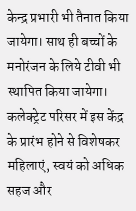केन्द्र प्रभारी भी तैनात किया जायेगा। साथ ही बच्चों के मनोरंजन के लिये टीवी भी स्थापित किया जायेगा। कलेक्ट्रेट परिसर में इस केंद्र के प्रारंभ होने से विशेषकर महिलाएं, स्वयं को अधिक सहज और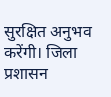सुरक्षित अनुभव करेंगी। जिला प्रशासन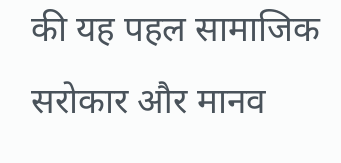की यह पहल सामाजिक सरोकार और मानव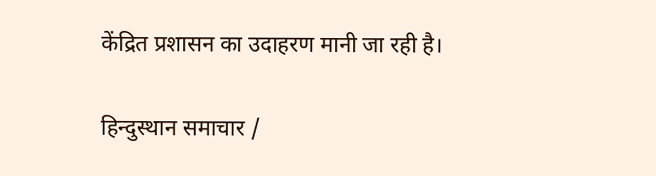केंद्रित प्रशासन का उदाहरण मानी जा रही है।

हिन्दुस्थान समाचार /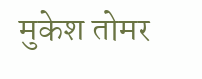मुकेश तोमर